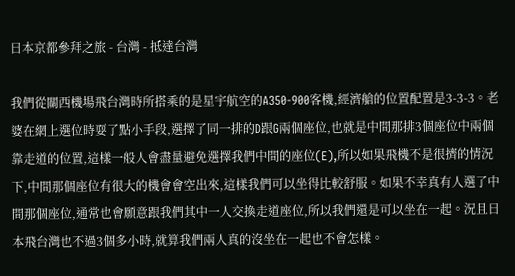日本京都參拜之旅 - 台灣 - 抵達台灣

我們從關西機場飛台灣時所搭乘的是星宇航空的A350-900客機,經濟艙的位置配置是3-3-3。老婆在網上選位時耍了點小手段,選擇了同一排的D跟G兩個座位,也就是中間那排3個座位中兩個靠走道的位置,這樣一般人會盡量避免選擇我們中間的座位(E),所以如果飛機不是很擠的情況下,中間那個座位有很大的機會會空出來,這樣我們可以坐得比較舒服。如果不幸真有人選了中間那個座位,通常也會願意跟我們其中一人交換走道座位,所以我們還是可以坐在一起。況且日本飛台灣也不過3個多小時,就算我們兩人真的沒坐在一起也不會怎樣。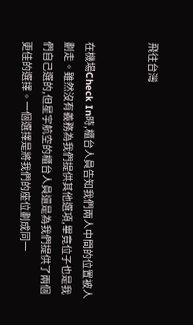飛往台灣


在機場Check In時,櫃台人員告知我們兩人中間的位置被人劃走。雖然沒有義務為我們提供其他選項,畢竟位子也是我們自己選的,但星宇航空的櫃台人員還是為我們提供了兩個更佳的選擇。一個選擇是將我們的座位劃成同一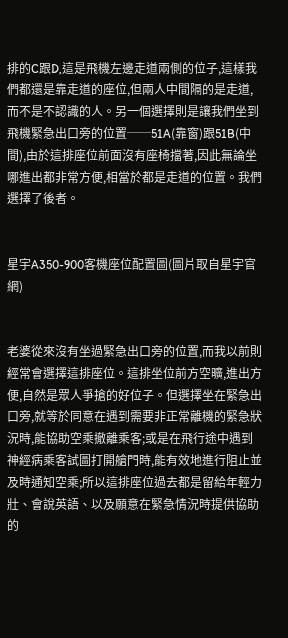排的C跟D,這是飛機左邊走道兩側的位子,這樣我們都還是靠走道的座位,但兩人中間隔的是走道,而不是不認識的人。另一個選擇則是讓我們坐到飛機緊急出口旁的位置──51A(靠窗)跟51B(中間),由於這排座位前面沒有座椅擋著,因此無論坐哪進出都非常方便,相當於都是走道的位置。我們選擇了後者。


星宇A350-900客機座位配置圖(圖片取自星宇官網)


老婆從來沒有坐過緊急出口旁的位置,而我以前則經常會選擇這排座位。這排坐位前方空曠,進出方便,自然是眾人爭搶的好位子。但選擇坐在緊急出口旁,就等於同意在遇到需要非正常離機的緊急狀況時,能協助空乘撤離乘客;或是在飛行途中遇到神經病乘客試圖打開艙門時,能有效地進行阻止並及時通知空乘;所以這排座位過去都是留給年輕力壯、會說英語、以及願意在緊急情況時提供協助的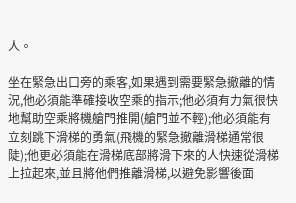人。

坐在緊急出口旁的乘客,如果遇到需要緊急撤離的情況,他必須能準確接收空乘的指示;他必須有力氣很快地幫助空乘將機艙門推開(艙門並不輕);他必須能有立刻跳下滑梯的勇氣(飛機的緊急撤離滑梯通常很陡);他更必須能在滑梯底部將滑下來的人快速從滑梯上拉起來,並且將他們推離滑梯,以避免影響後面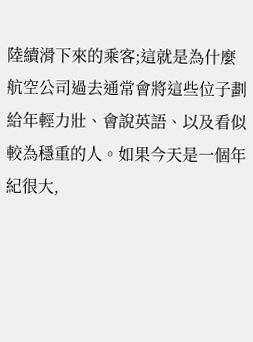陸續滑下來的乘客;這就是為什麼航空公司過去通常會將這些位子劃給年輕力壯、會說英語、以及看似較為穩重的人。如果今天是一個年紀很大,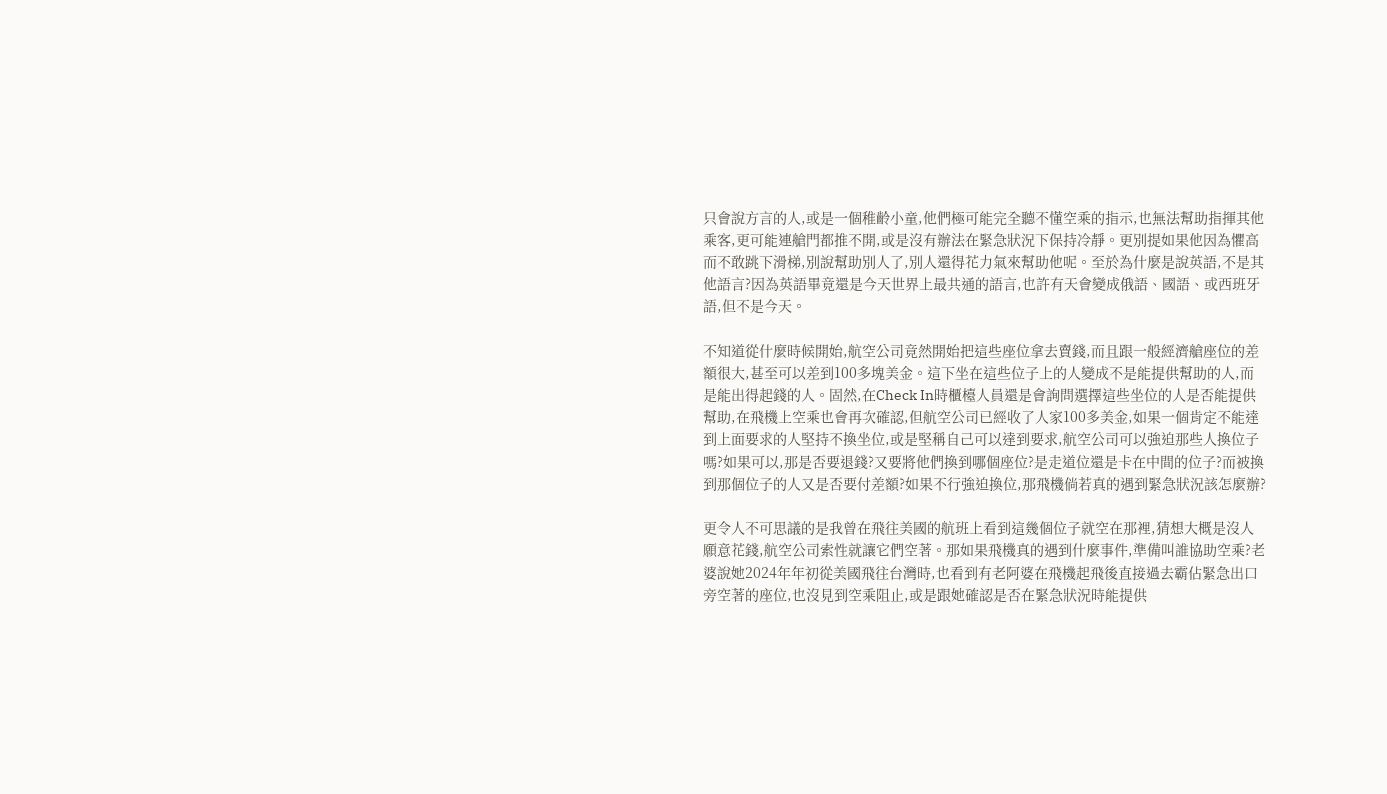只會說方言的人,或是一個稚齡小童,他們極可能完全聽不懂空乘的指示,也無法幫助指揮其他乘客,更可能連艙門都推不開,或是沒有辦法在緊急狀況下保持冷靜。更別提如果他因為懼高而不敢跳下滑梯,別說幫助別人了,別人還得花力氣來幫助他呢。至於為什麼是說英語,不是其他語言?因為英語畢竟還是今天世界上最共通的語言,也許有天會變成俄語、國語、或西班牙語,但不是今天。

不知道從什麼時候開始,航空公司竟然開始把這些座位拿去賣錢,而且跟一般經濟艙座位的差額很大,甚至可以差到100多塊美金。這下坐在這些位子上的人變成不是能提供幫助的人,而是能出得起錢的人。固然,在Check In時櫃檯人員還是會詢問選擇這些坐位的人是否能提供幫助,在飛機上空乘也會再次確認,但航空公司已經收了人家100多美金,如果一個肯定不能達到上面要求的人堅持不換坐位,或是堅稱自己可以達到要求,航空公司可以強迫那些人換位子嗎?如果可以,那是否要退錢?又要將他們換到哪個座位?是走道位還是卡在中間的位子?而被換到那個位子的人又是否要付差額?如果不行強迫換位,那飛機倘若真的遇到緊急狀況該怎麼辦?

更令人不可思議的是我曾在飛往美國的航班上看到這幾個位子就空在那裡,猜想大概是沒人願意花錢,航空公司索性就讓它們空著。那如果飛機真的遇到什麼事件,準備叫誰協助空乘?老婆說她2024年年初從美國飛往台灣時,也看到有老阿婆在飛機起飛後直接過去霸佔緊急出口旁空著的座位,也沒見到空乘阻止,或是跟她確認是否在緊急狀況時能提供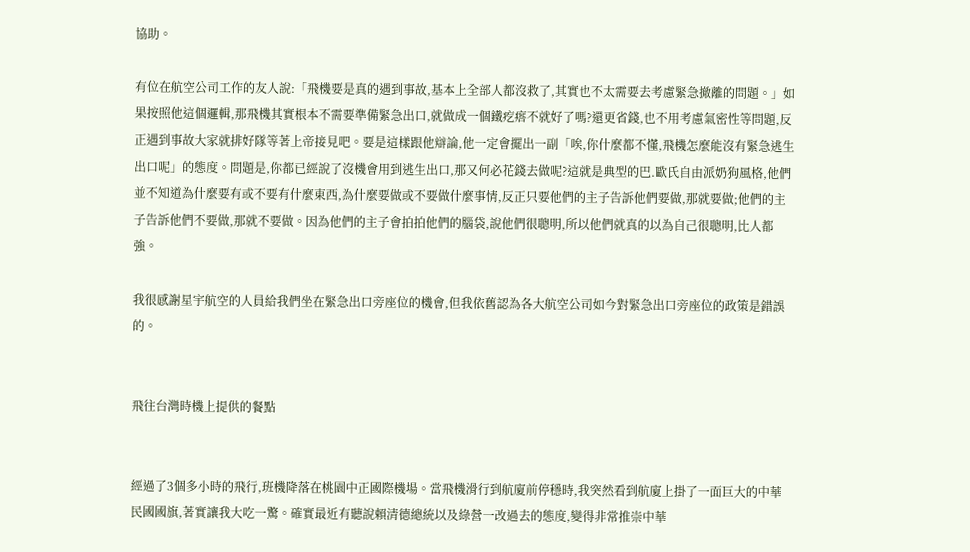協助。

有位在航空公司工作的友人說:「飛機要是真的遇到事故,基本上全部人都沒救了,其實也不太需要去考慮緊急撤離的問題。」如果按照他這個邏輯,那飛機其實根本不需要準備緊急出口,就做成一個鐵疙瘩不就好了嗎?還更省錢,也不用考慮氣密性等問題,反正遇到事故大家就排好隊等著上帝接見吧。要是這樣跟他辯論,他一定會擺出一副「唉,你什麼都不懂,飛機怎麼能沒有緊急逃生出口呢」的態度。問題是,你都已經說了沒機會用到逃生出口,那又何必花錢去做呢?這就是典型的巴.歐氏自由派奶狗風格,他們並不知道為什麼要有或不要有什麼東西,為什麼要做或不要做什麼事情,反正只要他們的主子告訴他們要做,那就要做;他們的主子告訴他們不要做,那就不要做。因為他們的主子會拍拍他們的腦袋,說他們很聰明,所以他們就真的以為自己很聰明,比人都強。

我很感謝星宇航空的人員給我們坐在緊急出口旁座位的機會,但我依舊認為各大航空公司如今對緊急出口旁座位的政策是錯誤的。


飛往台灣時機上提供的餐點


經過了3個多小時的飛行,班機降落在桃園中正國際機場。當飛機滑行到航廈前停穩時,我突然看到航廈上掛了一面巨大的中華民國國旗,著實讓我大吃一驚。確實最近有聽說賴清德總統以及綠營一改過去的態度,變得非常推崇中華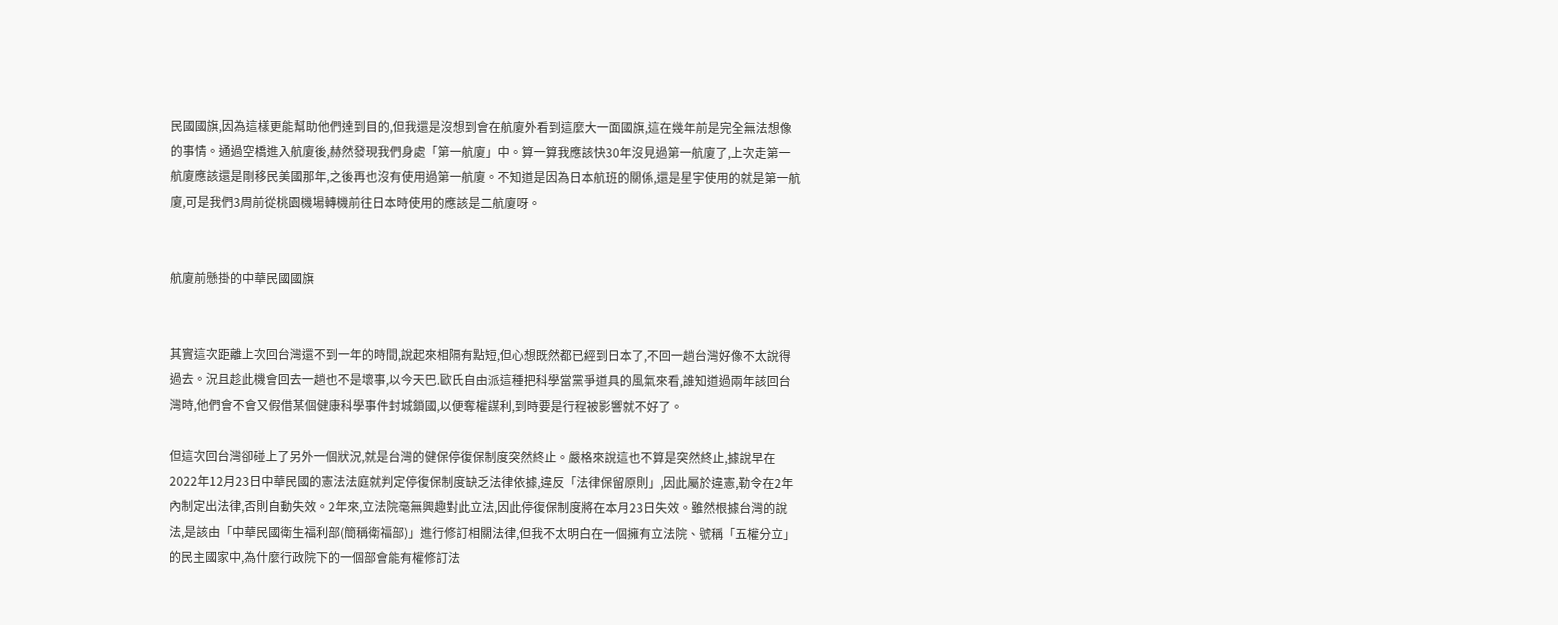民國國旗,因為這樣更能幫助他們達到目的,但我還是沒想到會在航廈外看到這麼大一面國旗,這在幾年前是完全無法想像的事情。通過空橋進入航廈後,赫然發現我們身處「第一航廈」中。算一算我應該快30年沒見過第一航廈了,上次走第一航廈應該還是剛移民美國那年,之後再也沒有使用過第一航廈。不知道是因為日本航班的關係,還是星宇使用的就是第一航廈,可是我們3周前從桃園機場轉機前往日本時使用的應該是二航廈呀。


航廈前懸掛的中華民國國旗


其實這次距離上次回台灣還不到一年的時間,說起來相隔有點短,但心想既然都已經到日本了,不回一趟台灣好像不太說得過去。況且趁此機會回去一趟也不是壞事,以今天巴.歐氏自由派這種把科學當黨爭道具的風氣來看,誰知道過兩年該回台灣時,他們會不會又假借某個健康科學事件封城鎖國,以便奪權謀利,到時要是行程被影響就不好了。

但這次回台灣卻碰上了另外一個狀況,就是台灣的健保停復保制度突然終止。嚴格來說這也不算是突然終止,據說早在2022年12月23日中華民國的憲法法庭就判定停復保制度缺乏法律依據,違反「法律保留原則」,因此屬於違憲,勒令在2年內制定出法律,否則自動失效。2年來,立法院毫無興趣對此立法,因此停復保制度將在本月23日失效。雖然根據台灣的說法,是該由「中華民國衛生福利部(簡稱衛福部)」進行修訂相關法律,但我不太明白在一個擁有立法院、號稱「五權分立」的民主國家中,為什麼行政院下的一個部會能有權修訂法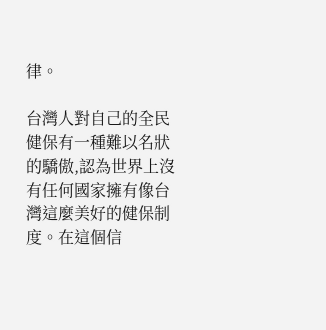律。

台灣人對自己的全民健保有一種難以名狀的驕傲,認為世界上沒有任何國家擁有像台灣這麼美好的健保制度。在這個信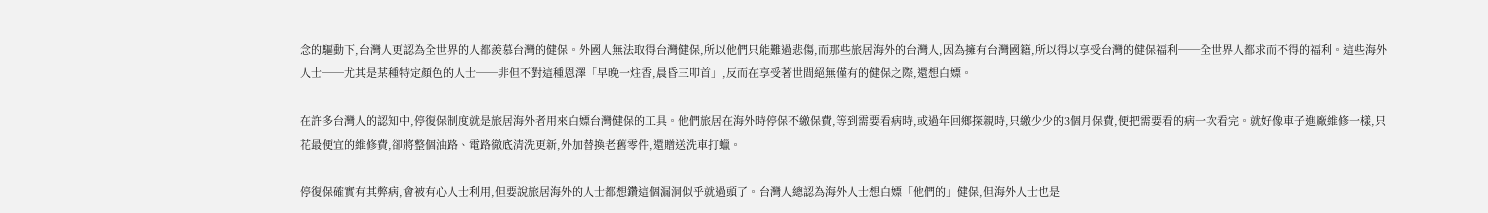念的驅動下,台灣人更認為全世界的人都羨慕台灣的健保。外國人無法取得台灣健保,所以他們只能難過悲傷,而那些旅居海外的台灣人,因為擁有台灣國籍,所以得以享受台灣的健保福利──全世界人都求而不得的福利。這些海外人士──尤其是某種特定顏色的人士──非但不對這種恩澤「早晚一炷香,晨昏三叩首」,反而在享受著世間絕無僅有的健保之際,還想白嫖。

在許多台灣人的認知中,停復保制度就是旅居海外者用來白嫖台灣健保的工具。他們旅居在海外時停保不繳保費,等到需要看病時,或過年回鄉探親時,只繳少少的3個月保費,便把需要看的病一次看完。就好像車子進廠維修一樣,只花最便宜的維修費,卻將整個油路、電路徹底清洗更新,外加替換老舊零件,還贈送洗車打蠟。

停復保確實有其弊病,會被有心人士利用,但要說旅居海外的人士都想鑽這個漏洞似乎就過頭了。台灣人總認為海外人士想白嫖「他們的」健保,但海外人士也是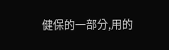健保的一部分,用的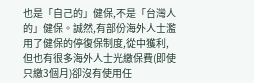也是「自己的」健保,不是「台灣人的」健保。誠然,有部份海外人士濫用了健保的停復保制度,從中獲利,但也有很多海外人士光繳保費(即使只繳3個月)卻沒有使用任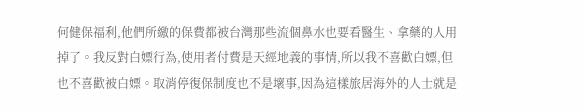何健保福利,他們所繳的保費都被台灣那些流個鼻水也要看醫生、拿藥的人用掉了。我反對白嫖行為,使用者付費是天經地義的事情,所以我不喜歡白嫖,但也不喜歡被白嫖。取消停復保制度也不是壞事,因為這樣旅居海外的人士就是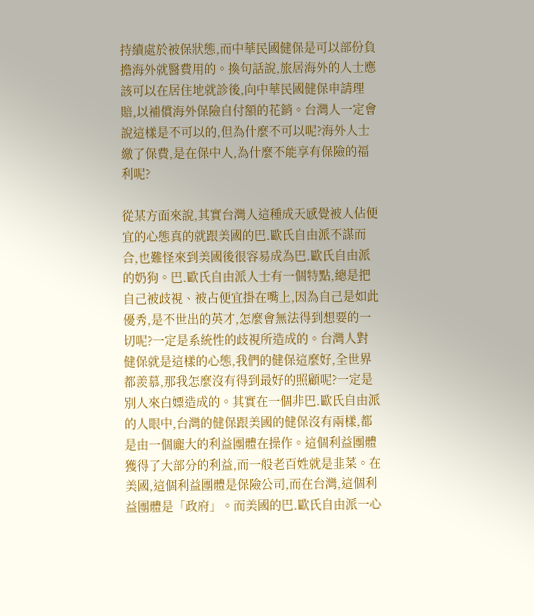持續處於被保狀態,而中華民國健保是可以部份負擔海外就醫費用的。換句話說,旅居海外的人士應該可以在居住地就診後,向中華民國健保申請理賠,以補償海外保險自付額的花銷。台灣人一定會說這樣是不可以的,但為什麼不可以呢?海外人士繳了保費,是在保中人,為什麼不能享有保險的福利呢?

從某方面來說,其實台灣人這種成天感覺被人佔便宜的心態真的就跟美國的巴.歐氏自由派不謀而合,也難怪來到美國後很容易成為巴.歐氏自由派的奶狗。巴.歐氏自由派人士有一個特點,總是把自己被歧視、被占便宜掛在嘴上,因為自己是如此優秀,是不世出的英才,怎麼會無法得到想要的一切呢?一定是系統性的歧視所造成的。台灣人對健保就是這樣的心態,我們的健保這麼好,全世界都羨慕,那我怎麼沒有得到最好的照顧呢?一定是別人來白嫖造成的。其實在一個非巴.歐氏自由派的人眼中,台灣的健保跟美國的健保沒有兩樣,都是由一個龐大的利益團體在操作。這個利益團體獲得了大部分的利益,而一般老百姓就是韭菜。在美國,這個利益團體是保險公司,而在台灣,這個利益團體是「政府」。而美國的巴.歐氏自由派一心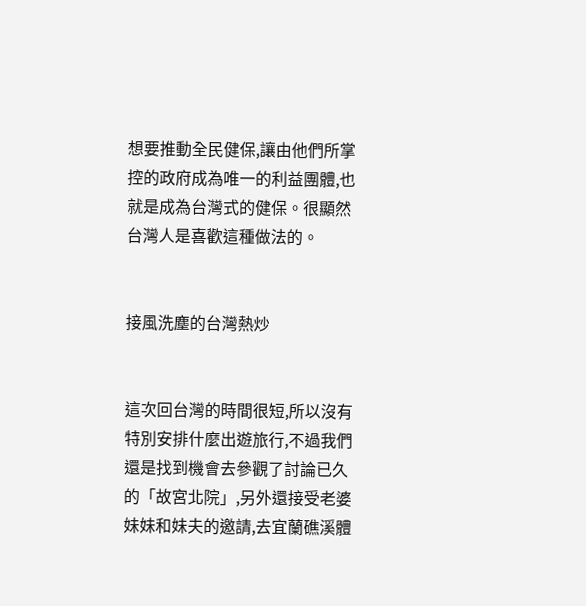想要推動全民健保,讓由他們所掌控的政府成為唯一的利益團體,也就是成為台灣式的健保。很顯然台灣人是喜歡這種做法的。


接風洗塵的台灣熱炒


這次回台灣的時間很短,所以沒有特別安排什麼出遊旅行,不過我們還是找到機會去參觀了討論已久的「故宮北院」,另外還接受老婆妹妹和妹夫的邀請,去宜蘭礁溪體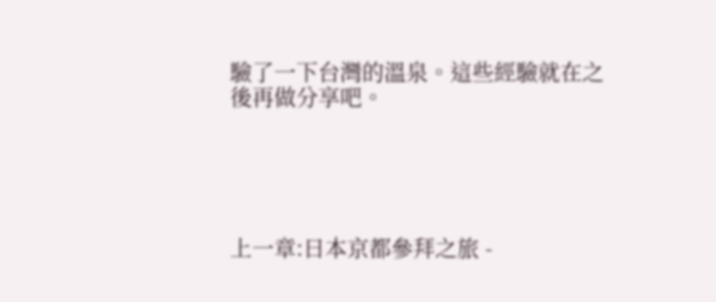驗了一下台灣的溫泉。這些經驗就在之後再做分享吧。





上一章:日本京都參拜之旅 -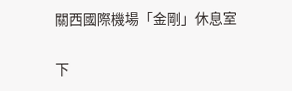關西國際機場「金剛」休息室

下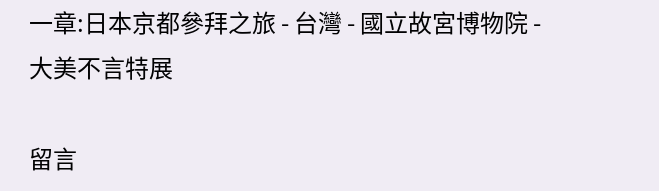一章:日本京都參拜之旅 - 台灣 - 國立故宮博物院 - 大美不言特展

留言